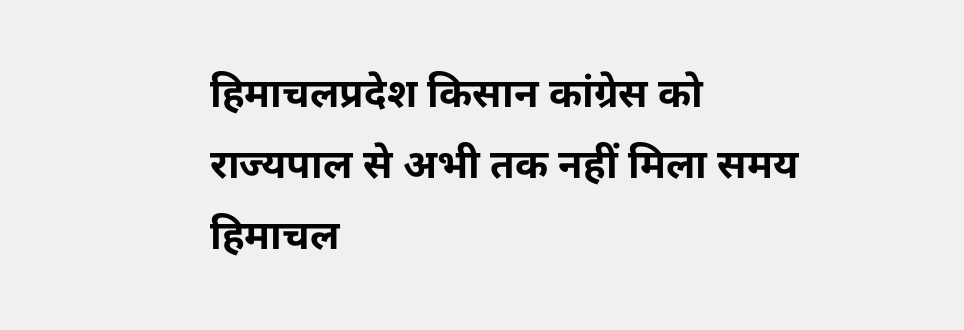हिमाचलप्रदेश किसान कांग्रेस को राज्यपाल से अभी तक नहीं मिला समय
हिमाचल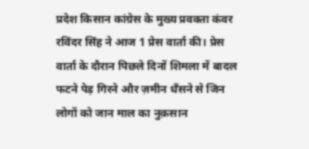प्रदेश किसान कांग्रेस के मुख्य प्रवक्ता कंवर रविंदर सिंह ने आज 1 प्रेस वार्ता की। प्रेस वार्ता के दौरान पिछले दिनों शिमला में बादल फटने पेड़ गिरने और ज़मीन धँसने से जिन लोगों को जान माल का नुक़सान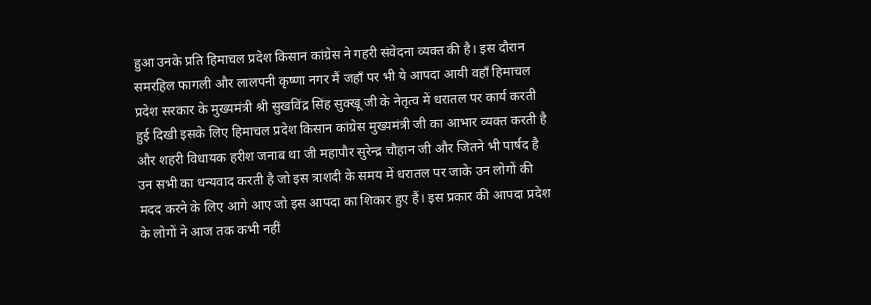हुआ उनके प्रति हिमाचल प्रदेश किसान कांग्रेस ने गहरी संवेदना व्यक्त की है। इस दौरान समरहिल फागली और लालपनी कृष्णा नगर मैं जहाँ पर भी ये आपदा आयी वहाँ हिमाचल प्रदेश सरकार के मुख्यमंत्री श्री सुखविंद्र सिंह सुक्खू जी के नेतृत्व में धरातल पर कार्य करती हुई दिखी इसके लिए हिमाचल प्रदेश किसान कांग्रेस मुख्यमंत्री जी का आभार व्यक्त करती है और शहरी विधायक हरीश जनाब था जी महापौर सुरेन्द्र चौहान जी और जितने भी पार्षद है उन सभी का धन्यवाद करती है जो इस त्राशदी के समय में धरातल पर जाके उन लोगों की मदद करने के लिए आगे आए जो इस आपदा का शिकार हुए हैं। इस प्रकार की आपदा प्रदेश के लोगों ने आज तक कभी नहीं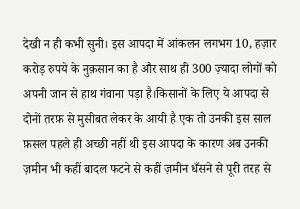देखी न ही कभी सुनी। इस आपदा में आंकलन लगभग 10, हज़ार करोड़ रुपये के नुक़सान का है और साथ ही 300 ज़्यादा लोगों को अपनी जान से हाथ गंवाना पड़ा है।किसानों के लिए ये आपदा से दोनों तरफ़ से मुसीबत लेकर के आयी है एक तो उनकी इस साल फ़सल पहले ही अच्छी नहीं थी इस आपदा के कारण अब उनकी ज़मीन भी कहीं बादल फटने से कहीं ज़मीन धँसने से पूरी तरह से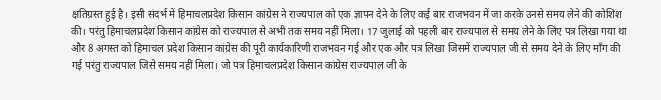क्षतिग्रस्त हुई है। इसी संदर्भ में हिमाचलप्रदेश किसान कांग्रेस ने राज्यपाल को एक ज्ञापन देने के लिए कई बार राजभवन में जा करके उनसे समय लेने की कोशिश की। परंतु हिमाचलप्रदेश किसान कांग्रेस को राज्यपाल से अभी तक समय नहीं मिला। 17 जुलाई को पहली बार राज्यपाल से समय लेने के लिए पत्र लिखा गया था और 8 अगस्त को हिमाचल प्रदेश किसान कांग्रेस की पूरी कार्यकारिणी राजभवन गई और एक और पत्र लिखा जिसमें राज्यपाल जी से समय देने के लिए माँग की गई परंतु राज्यपाल जिसे समय नहीं मिला। जो पत्र हिमाचलप्रदेश किसान कांग्रेस राज्यपाल जी के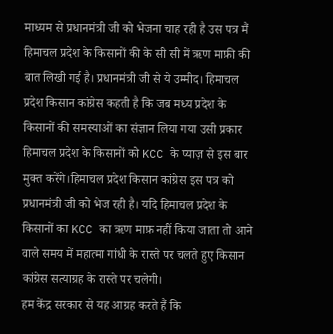माध्यम से प्रधानमंत्री जी को भेजना चाह रही है उस पत्र मैं हिमाचल प्रदेश के किसानों की के सी सी में ऋण माफ़ी की बात लिखी गई है। प्रधानमंत्री जी से ये उम्मीद। हिमाचल प्रदेश किसान कांग्रेस कहती है कि जब मध्य प्रदेश के किसानों की समस्याओं का संज्ञान लिया गया उसी प्रकार हिमाचल प्रदेश के किसानों को KCC के प्याज़ से इस बार मुक्त करेंगे।हिमाचल प्रदेश किसान कांग्रेस इस पत्र को प्रधानमंत्री जी को भेज रही है। यदि हिमाचल प्रदेश के किसानों का KCC का ऋण माफ़ नहीं किया जाता तो आने वाले समय में महात्मा गांधी के रास्ते पर चलते हुए किसान कांग्रेस सत्याग्रह के रास्ते पर चलेगी।
हम केंद्र सरकार से यह आग्रह करते हैं कि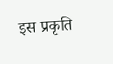इस प्रकृति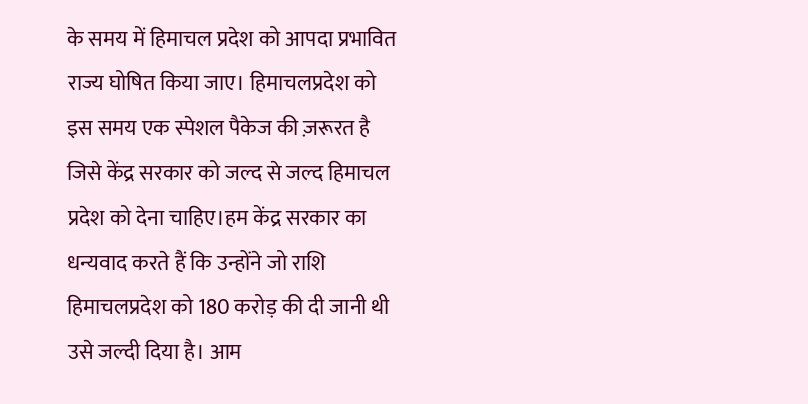के समय में हिमाचल प्रदेश को आपदा प्रभावित राज्य घोषित किया जाए। हिमाचलप्रदेश को इस समय एक स्पेशल पैकेज की ज़रूरत है जिसे केंद्र सरकार को जल्द से जल्द हिमाचल प्रदेश को देना चाहिए।हम केंद्र सरकार का धन्यवाद करते हैं कि उन्होंने जो राशि हिमाचलप्रदेश को 180 करोड़ की दी जानी थी उसे जल्दी दिया है। आम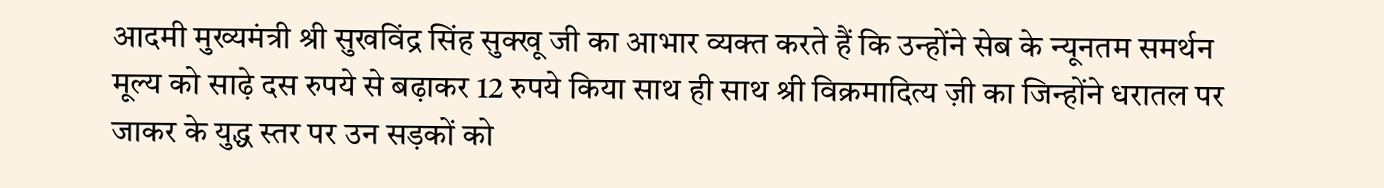आदमी मुख्यमंत्री श्री सुखविंद्र सिंह सुक्खू जी का आभार व्यक्त करते हैं कि उन्होंने सेब के न्यूनतम समर्थन मूल्य को साढ़े दस रुपये से बढ़ाकर 12 रुपये किया साथ ही साथ श्री विक्रमादित्य ज़ी का जिन्होंने धरातल पर जाकर के युद्ध स्तर पर उन सड़कों को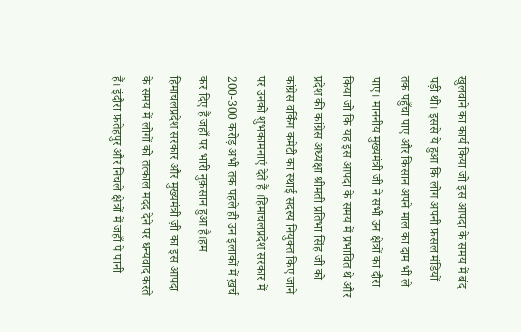खुलवाने का कार्य किया जो इस आपदा के समय में बंद पड़ी थी। इससे ये हुआ कि लोग अपनी फ़सल मंडियों तक पहुँचा पाए और किसान अपने माल का दाम भी ले पाए। माननीय मुख्यमंत्री जी ने सभी उन क्षेत्रों का दौरा किया जो कि यह इस आपदा के समय में प्रभावित थे और प्रदेश की कांग्रेस अध्यक्षा श्रीमती प्रतिभा सिंह जी को कांग्रेस वर्किंग कमेटी का स्थाई सदस्य नियुक्त किए जाने पर उनको शुभकामनाएं देते हैं ।हिमाचलप्रदेश सरकार में 200-300 करोड़ अभी तक पहले ही उन इलाकों में ख़र्च कर दिए हैं जहाँ पर भारी नुक़सान हुआ है।हम हिमाचलप्रदेश सरकार और मुख्यमंत्री ज़ी का इस आपदा के समय में लोगों को तत्काल मदद देने पर धन्यवाद करते हैं। इंदौरा फ़तेहपुर और निचले क्षेत्रों में जहाँ पे पानी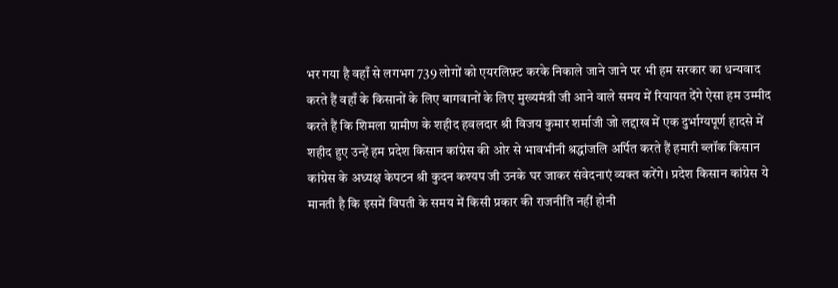भर गया है वहाँ से लगभग 739 लोगों को एयरलिफ़्ट करके निकाले जाने जाने पर भी हम सरकार का धन्यवाद करते हैं वहाँ के किसानों के लिए बागवानों के लिए मुख्यमंत्री जी आने वाले समय में रियायत देंगे ऐसा हम उम्मीद करते हैं कि शिमला ग्रामीण के शहीद हवलदार श्री विजय कुमार शर्माजी जो लद्दाख में एक दुर्भाग्यपूर्ण हादसे में शहीद हुए उन्हें हम प्रदेश किसान कांग्रेस की ओर से भावभीनी श्रद्धांजलि अर्पित करते हैं हमारी ब्लॉक किसान कांग्रेस के अध्यक्ष केपटन श्री कुदन कश्यप जी उनके घर जाकर संवेदनाएं व्यक्त करेंगे। प्रदेश किसान कांग्रेस ये मानती है कि इसमें विपती के समय में किसी प्रकार की राजनीति नहीं होनी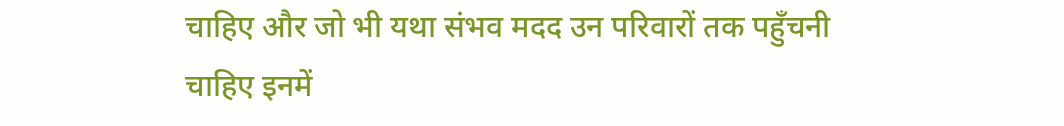चाहिए और जो भी यथा संभव मदद उन परिवारों तक पहुँचनी चाहिए इनमें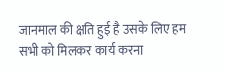जानमाल की क्षति हुई है उसके लिए हम सभी को मिलकर कार्य करना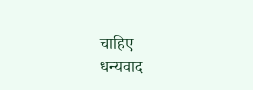चाहिए
धन्यवाद